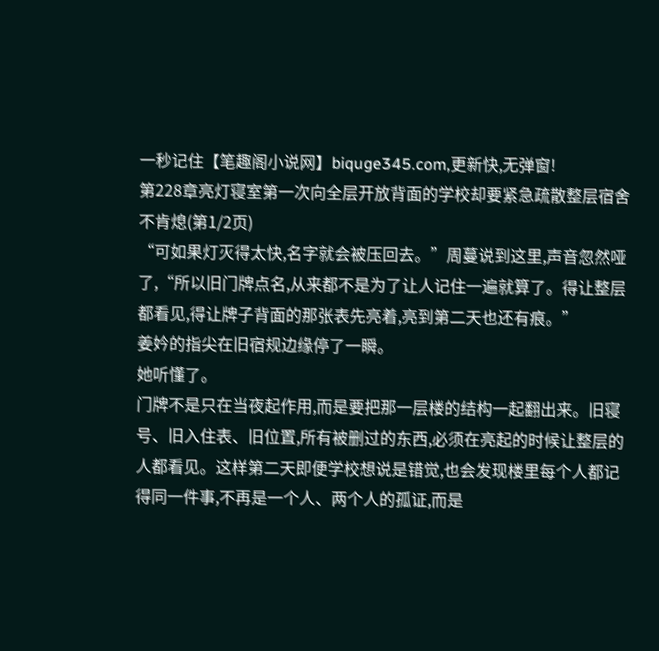一秒记住【笔趣阁小说网】biquge345.com,更新快,无弹窗!
第228章亮灯寝室第一次向全层开放背面的学校却要紧急疏散整层宿舍不肯熄(第1/2页)
“可如果灯灭得太快,名字就会被压回去。”周蔓说到这里,声音忽然哑了,“所以旧门牌点名,从来都不是为了让人记住一遍就算了。得让整层都看见,得让牌子背面的那张表先亮着,亮到第二天也还有痕。”
姜妗的指尖在旧宿规边缘停了一瞬。
她听懂了。
门牌不是只在当夜起作用,而是要把那一层楼的结构一起翻出来。旧寝号、旧入住表、旧位置,所有被删过的东西,必须在亮起的时候让整层的人都看见。这样第二天即便学校想说是错觉,也会发现楼里每个人都记得同一件事,不再是一个人、两个人的孤证,而是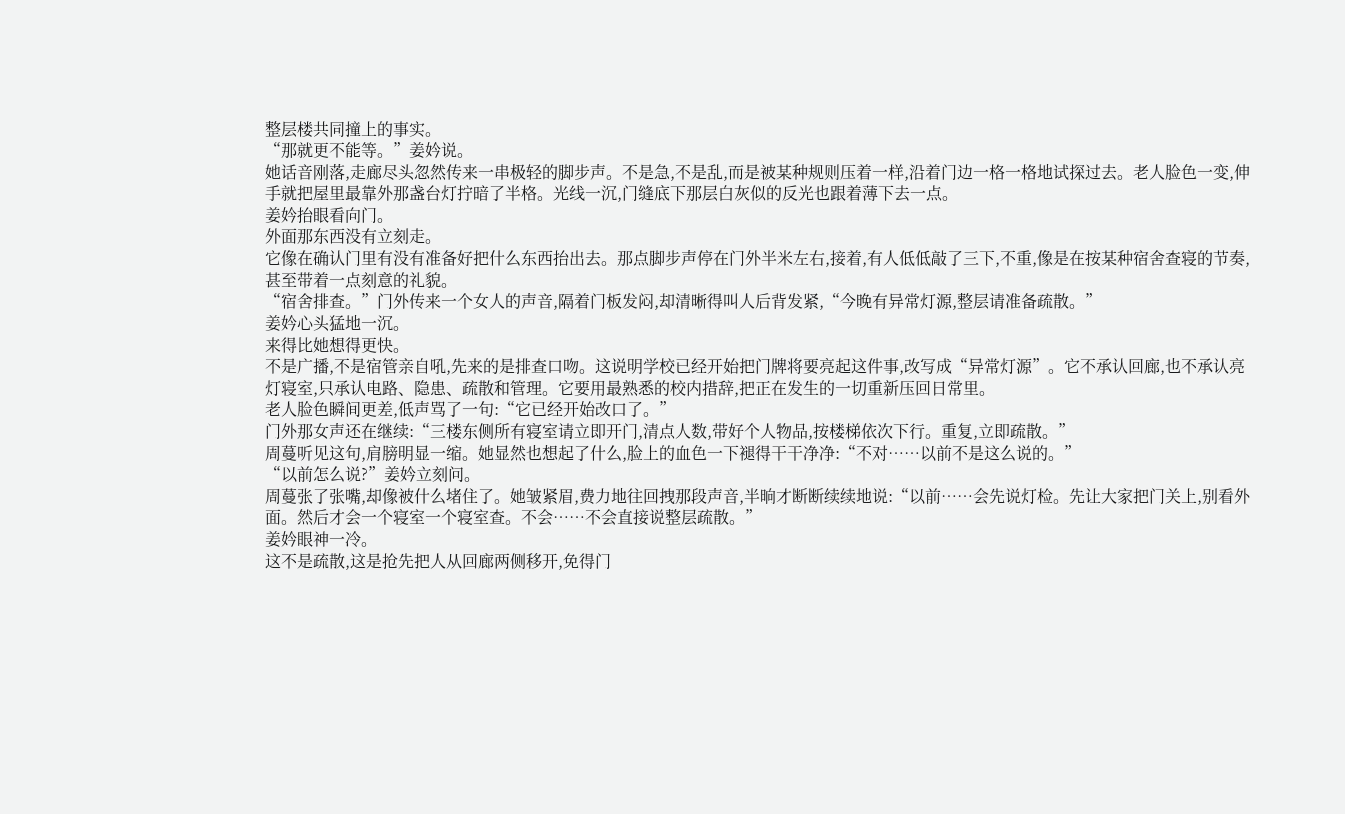整层楼共同撞上的事实。
“那就更不能等。”姜妗说。
她话音刚落,走廊尽头忽然传来一串极轻的脚步声。不是急,不是乱,而是被某种规则压着一样,沿着门边一格一格地试探过去。老人脸色一变,伸手就把屋里最靠外那盏台灯拧暗了半格。光线一沉,门缝底下那层白灰似的反光也跟着薄下去一点。
姜妗抬眼看向门。
外面那东西没有立刻走。
它像在确认门里有没有准备好把什么东西抬出去。那点脚步声停在门外半米左右,接着,有人低低敲了三下,不重,像是在按某种宿舍查寝的节奏,甚至带着一点刻意的礼貌。
“宿舍排查。”门外传来一个女人的声音,隔着门板发闷,却清晰得叫人后背发紧,“今晚有异常灯源,整层请准备疏散。”
姜妗心头猛地一沉。
来得比她想得更快。
不是广播,不是宿管亲自吼,先来的是排查口吻。这说明学校已经开始把门牌将要亮起这件事,改写成“异常灯源”。它不承认回廊,也不承认亮灯寝室,只承认电路、隐患、疏散和管理。它要用最熟悉的校内措辞,把正在发生的一切重新压回日常里。
老人脸色瞬间更差,低声骂了一句:“它已经开始改口了。”
门外那女声还在继续:“三楼东侧所有寝室请立即开门,清点人数,带好个人物品,按楼梯依次下行。重复,立即疏散。”
周蔓听见这句,肩膀明显一缩。她显然也想起了什么,脸上的血色一下褪得干干净净:“不对……以前不是这么说的。”
“以前怎么说?”姜妗立刻问。
周蔓张了张嘴,却像被什么堵住了。她皱紧眉,费力地往回拽那段声音,半晌才断断续续地说:“以前……会先说灯检。先让大家把门关上,别看外面。然后才会一个寝室一个寝室查。不会……不会直接说整层疏散。”
姜妗眼神一冷。
这不是疏散,这是抢先把人从回廊两侧移开,免得门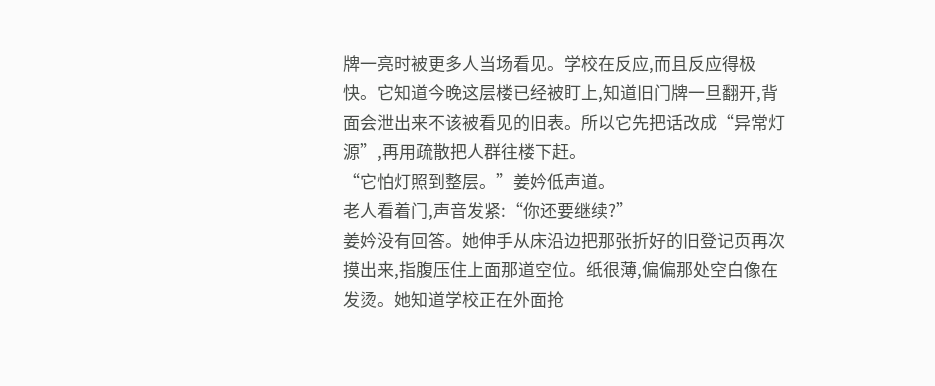牌一亮时被更多人当场看见。学校在反应,而且反应得极快。它知道今晚这层楼已经被盯上,知道旧门牌一旦翻开,背面会泄出来不该被看见的旧表。所以它先把话改成“异常灯源”,再用疏散把人群往楼下赶。
“它怕灯照到整层。”姜妗低声道。
老人看着门,声音发紧:“你还要继续?”
姜妗没有回答。她伸手从床沿边把那张折好的旧登记页再次摸出来,指腹压住上面那道空位。纸很薄,偏偏那处空白像在发烫。她知道学校正在外面抢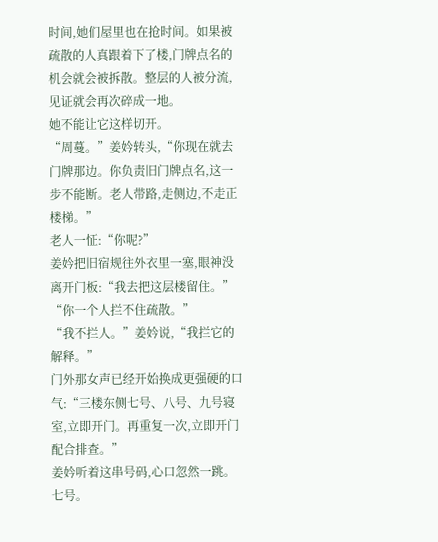时间,她们屋里也在抢时间。如果被疏散的人真跟着下了楼,门牌点名的机会就会被拆散。整层的人被分流,见证就会再次碎成一地。
她不能让它这样切开。
“周蔓。”姜妗转头,“你现在就去门牌那边。你负责旧门牌点名,这一步不能断。老人带路,走侧边,不走正楼梯。”
老人一怔:“你呢?”
姜妗把旧宿规往外衣里一塞,眼神没离开门板:“我去把这层楼留住。”
“你一个人拦不住疏散。”
“我不拦人。”姜妗说,“我拦它的解释。”
门外那女声已经开始换成更强硬的口气:“三楼东侧七号、八号、九号寝室,立即开门。再重复一次,立即开门配合排查。”
姜妗听着这串号码,心口忽然一跳。
七号。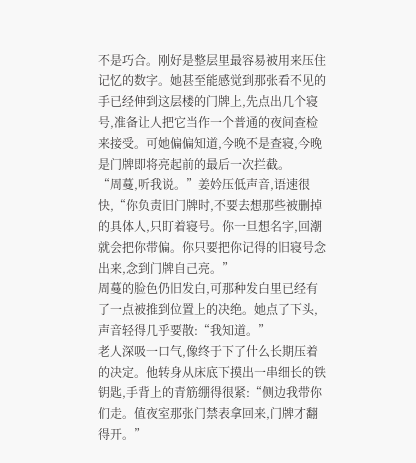不是巧合。刚好是整层里最容易被用来压住记忆的数字。她甚至能感觉到那张看不见的手已经伸到这层楼的门牌上,先点出几个寝号,准备让人把它当作一个普通的夜间查检来接受。可她偏偏知道,今晚不是查寝,今晚是门牌即将亮起前的最后一次拦截。
“周蔓,听我说。”姜妗压低声音,语速很快,“你负责旧门牌时,不要去想那些被删掉的具体人,只盯着寝号。你一旦想名字,回潮就会把你带偏。你只要把你记得的旧寝号念出来,念到门牌自己亮。”
周蔓的脸色仍旧发白,可那种发白里已经有了一点被推到位置上的决绝。她点了下头,声音轻得几乎要散:“我知道。”
老人深吸一口气,像终于下了什么长期压着的决定。他转身从床底下摸出一串细长的铁钥匙,手背上的青筋绷得很紧:“侧边我带你们走。值夜室那张门禁表拿回来,门牌才翻得开。”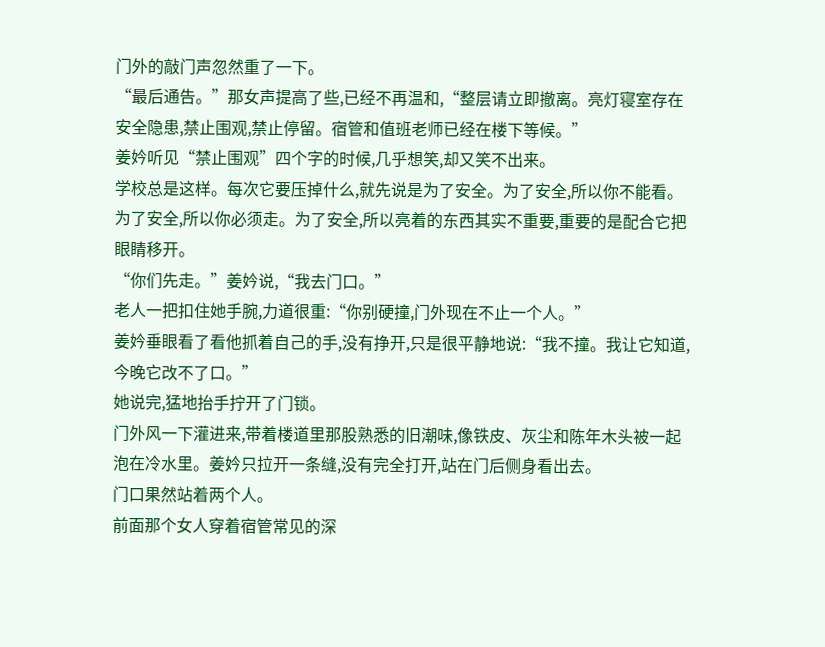门外的敲门声忽然重了一下。
“最后通告。”那女声提高了些,已经不再温和,“整层请立即撤离。亮灯寝室存在安全隐患,禁止围观,禁止停留。宿管和值班老师已经在楼下等候。”
姜妗听见“禁止围观”四个字的时候,几乎想笑,却又笑不出来。
学校总是这样。每次它要压掉什么,就先说是为了安全。为了安全,所以你不能看。为了安全,所以你必须走。为了安全,所以亮着的东西其实不重要,重要的是配合它把眼睛移开。
“你们先走。”姜妗说,“我去门口。”
老人一把扣住她手腕,力道很重:“你别硬撞,门外现在不止一个人。”
姜妗垂眼看了看他抓着自己的手,没有挣开,只是很平静地说:“我不撞。我让它知道,今晚它改不了口。”
她说完,猛地抬手拧开了门锁。
门外风一下灌进来,带着楼道里那股熟悉的旧潮味,像铁皮、灰尘和陈年木头被一起泡在冷水里。姜妗只拉开一条缝,没有完全打开,站在门后侧身看出去。
门口果然站着两个人。
前面那个女人穿着宿管常见的深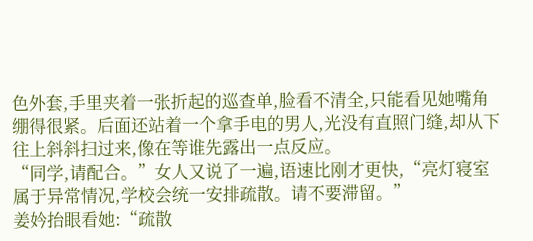色外套,手里夹着一张折起的巡查单,脸看不清全,只能看见她嘴角绷得很紧。后面还站着一个拿手电的男人,光没有直照门缝,却从下往上斜斜扫过来,像在等谁先露出一点反应。
“同学,请配合。”女人又说了一遍,语速比刚才更快,“亮灯寝室属于异常情况,学校会统一安排疏散。请不要滞留。”
姜妗抬眼看她:“疏散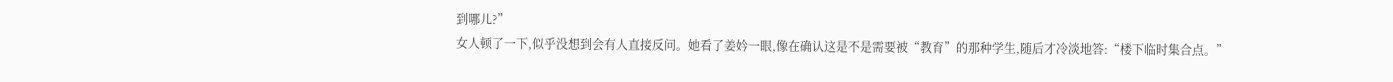到哪儿?”
女人顿了一下,似乎没想到会有人直接反问。她看了姜妗一眼,像在确认这是不是需要被“教育”的那种学生,随后才冷淡地答:“楼下临时集合点。”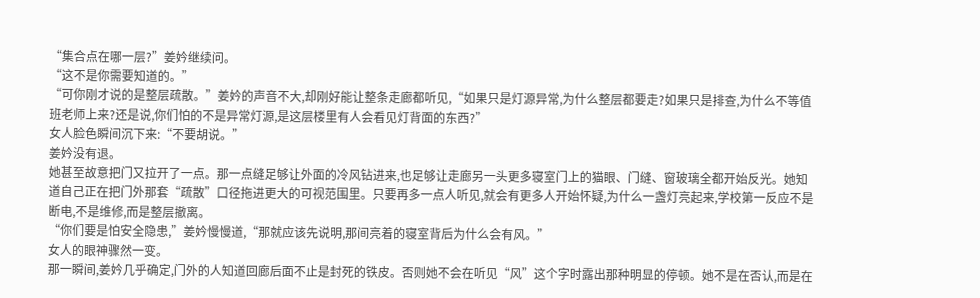“集合点在哪一层?”姜妗继续问。
“这不是你需要知道的。”
“可你刚才说的是整层疏散。”姜妗的声音不大,却刚好能让整条走廊都听见,“如果只是灯源异常,为什么整层都要走?如果只是排查,为什么不等值班老师上来?还是说,你们怕的不是异常灯源,是这层楼里有人会看见灯背面的东西?”
女人脸色瞬间沉下来:“不要胡说。”
姜妗没有退。
她甚至故意把门又拉开了一点。那一点缝足够让外面的冷风钻进来,也足够让走廊另一头更多寝室门上的猫眼、门缝、窗玻璃全都开始反光。她知道自己正在把门外那套“疏散”口径拖进更大的可视范围里。只要再多一点人听见,就会有更多人开始怀疑,为什么一盏灯亮起来,学校第一反应不是断电,不是维修,而是整层撤离。
“你们要是怕安全隐患,”姜妗慢慢道,“那就应该先说明,那间亮着的寝室背后为什么会有风。”
女人的眼神骤然一变。
那一瞬间,姜妗几乎确定,门外的人知道回廊后面不止是封死的铁皮。否则她不会在听见“风”这个字时露出那种明显的停顿。她不是在否认,而是在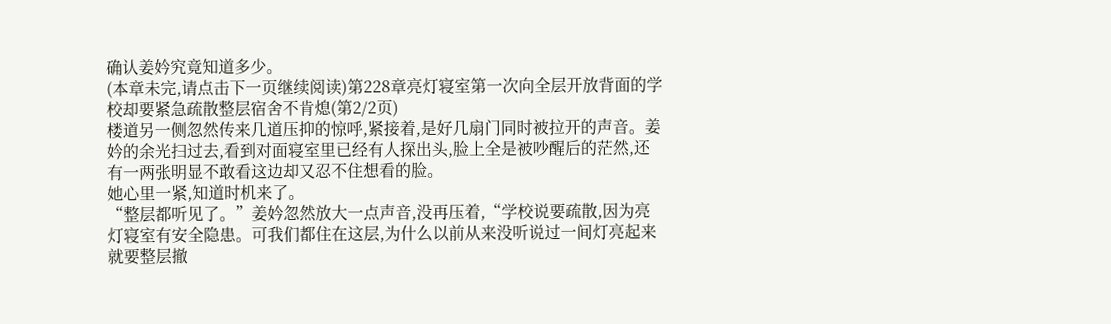确认姜妗究竟知道多少。
(本章未完,请点击下一页继续阅读)第228章亮灯寝室第一次向全层开放背面的学校却要紧急疏散整层宿舍不肯熄(第2/2页)
楼道另一侧忽然传来几道压抑的惊呼,紧接着,是好几扇门同时被拉开的声音。姜妗的余光扫过去,看到对面寝室里已经有人探出头,脸上全是被吵醒后的茫然,还有一两张明显不敢看这边却又忍不住想看的脸。
她心里一紧,知道时机来了。
“整层都听见了。”姜妗忽然放大一点声音,没再压着,“学校说要疏散,因为亮灯寝室有安全隐患。可我们都住在这层,为什么以前从来没听说过一间灯亮起来就要整层撤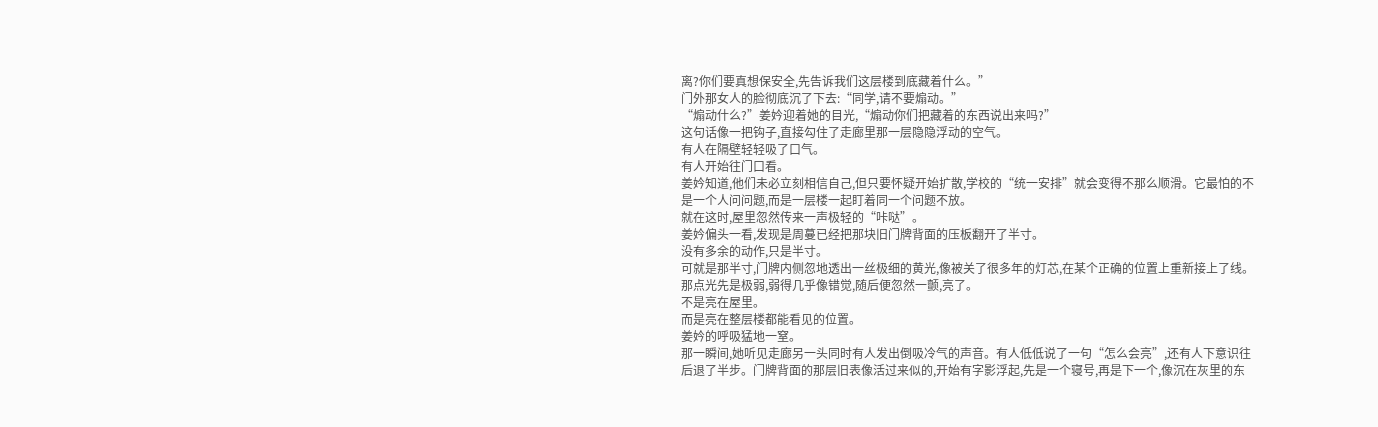离?你们要真想保安全,先告诉我们这层楼到底藏着什么。”
门外那女人的脸彻底沉了下去:“同学,请不要煽动。”
“煽动什么?”姜妗迎着她的目光,“煽动你们把藏着的东西说出来吗?”
这句话像一把钩子,直接勾住了走廊里那一层隐隐浮动的空气。
有人在隔壁轻轻吸了口气。
有人开始往门口看。
姜妗知道,他们未必立刻相信自己,但只要怀疑开始扩散,学校的“统一安排”就会变得不那么顺滑。它最怕的不是一个人问问题,而是一层楼一起盯着同一个问题不放。
就在这时,屋里忽然传来一声极轻的“咔哒”。
姜妗偏头一看,发现是周蔓已经把那块旧门牌背面的压板翻开了半寸。
没有多余的动作,只是半寸。
可就是那半寸,门牌内侧忽地透出一丝极细的黄光,像被关了很多年的灯芯,在某个正确的位置上重新接上了线。那点光先是极弱,弱得几乎像错觉,随后便忽然一颤,亮了。
不是亮在屋里。
而是亮在整层楼都能看见的位置。
姜妗的呼吸猛地一窒。
那一瞬间,她听见走廊另一头同时有人发出倒吸冷气的声音。有人低低说了一句“怎么会亮”,还有人下意识往后退了半步。门牌背面的那层旧表像活过来似的,开始有字影浮起,先是一个寝号,再是下一个,像沉在灰里的东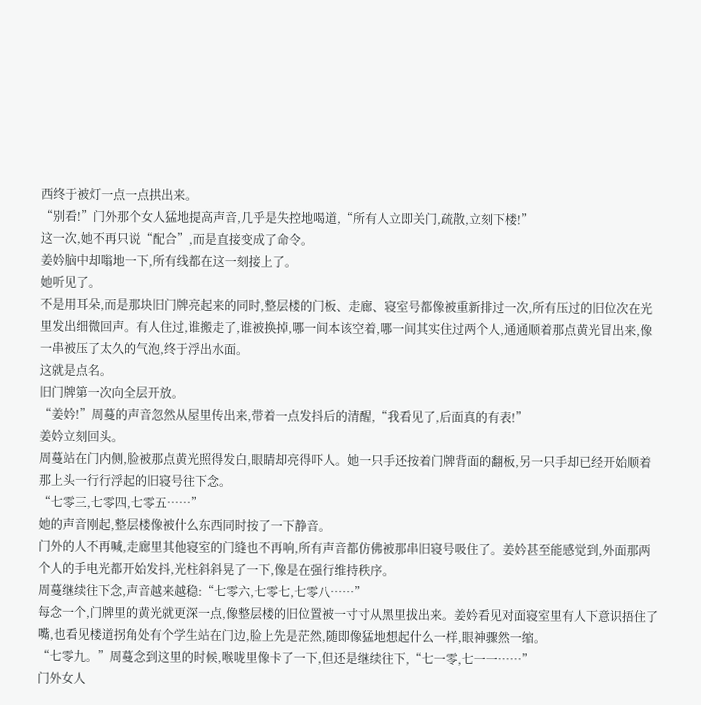西终于被灯一点一点拱出来。
“别看!”门外那个女人猛地提高声音,几乎是失控地喝道,“所有人立即关门,疏散,立刻下楼!”
这一次,她不再只说“配合”,而是直接变成了命令。
姜妗脑中却嗡地一下,所有线都在这一刻接上了。
她听见了。
不是用耳朵,而是那块旧门牌亮起来的同时,整层楼的门板、走廊、寝室号都像被重新排过一次,所有压过的旧位次在光里发出细微回声。有人住过,谁搬走了,谁被换掉,哪一间本该空着,哪一间其实住过两个人,通通顺着那点黄光冒出来,像一串被压了太久的气泡,终于浮出水面。
这就是点名。
旧门牌第一次向全层开放。
“姜妗!”周蔓的声音忽然从屋里传出来,带着一点发抖后的清醒,“我看见了,后面真的有表!”
姜妗立刻回头。
周蔓站在门内侧,脸被那点黄光照得发白,眼睛却亮得吓人。她一只手还按着门牌背面的翻板,另一只手却已经开始顺着那上头一行行浮起的旧寝号往下念。
“七零三,七零四,七零五……”
她的声音刚起,整层楼像被什么东西同时按了一下静音。
门外的人不再喊,走廊里其他寝室的门缝也不再响,所有声音都仿佛被那串旧寝号吸住了。姜妗甚至能感觉到,外面那两个人的手电光都开始发抖,光柱斜斜晃了一下,像是在强行维持秩序。
周蔓继续往下念,声音越来越稳:“七零六,七零七,七零八……”
每念一个,门牌里的黄光就更深一点,像整层楼的旧位置被一寸寸从黑里拔出来。姜妗看见对面寝室里有人下意识捂住了嘴,也看见楼道拐角处有个学生站在门边,脸上先是茫然,随即像猛地想起什么一样,眼神骤然一缩。
“七零九。”周蔓念到这里的时候,喉咙里像卡了一下,但还是继续往下,“七一零,七一一……”
门外女人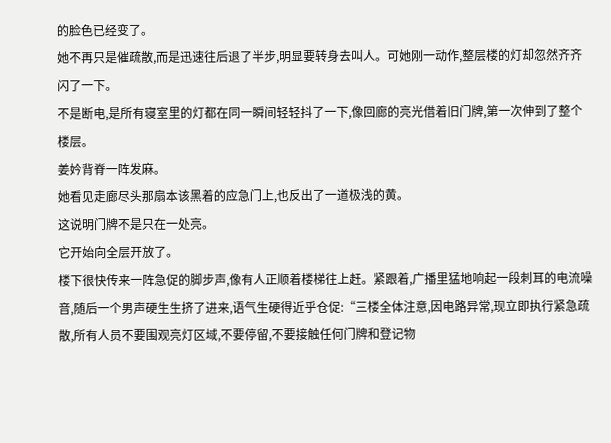的脸色已经变了。
她不再只是催疏散,而是迅速往后退了半步,明显要转身去叫人。可她刚一动作,整层楼的灯却忽然齐齐闪了一下。
不是断电,是所有寝室里的灯都在同一瞬间轻轻抖了一下,像回廊的亮光借着旧门牌,第一次伸到了整个楼层。
姜妗背脊一阵发麻。
她看见走廊尽头那扇本该黑着的应急门上,也反出了一道极浅的黄。
这说明门牌不是只在一处亮。
它开始向全层开放了。
楼下很快传来一阵急促的脚步声,像有人正顺着楼梯往上赶。紧跟着,广播里猛地响起一段刺耳的电流噪音,随后一个男声硬生生挤了进来,语气生硬得近乎仓促:“三楼全体注意,因电路异常,现立即执行紧急疏散,所有人员不要围观亮灯区域,不要停留,不要接触任何门牌和登记物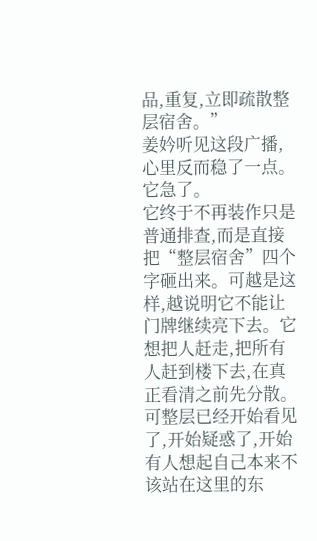品,重复,立即疏散整层宿舍。”
姜妗听见这段广播,心里反而稳了一点。
它急了。
它终于不再装作只是普通排查,而是直接把“整层宿舍”四个字砸出来。可越是这样,越说明它不能让门牌继续亮下去。它想把人赶走,把所有人赶到楼下去,在真正看清之前先分散。可整层已经开始看见了,开始疑惑了,开始有人想起自己本来不该站在这里的东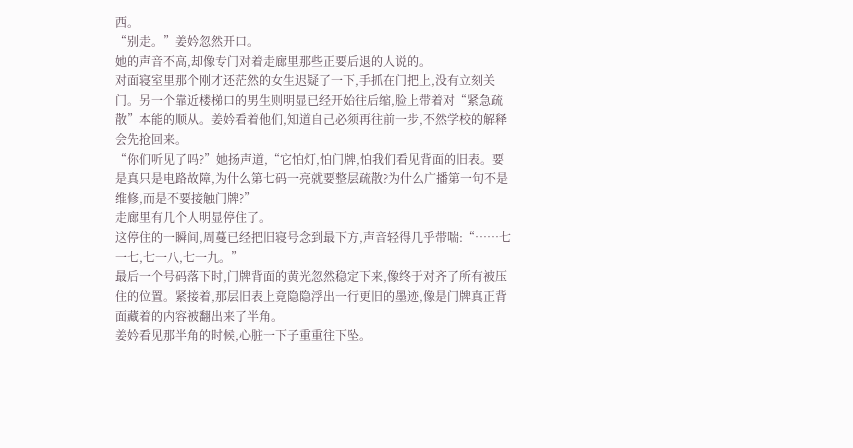西。
“别走。”姜妗忽然开口。
她的声音不高,却像专门对着走廊里那些正要后退的人说的。
对面寝室里那个刚才还茫然的女生迟疑了一下,手抓在门把上,没有立刻关门。另一个靠近楼梯口的男生则明显已经开始往后缩,脸上带着对“紧急疏散”本能的顺从。姜妗看着他们,知道自己必须再往前一步,不然学校的解释会先抢回来。
“你们听见了吗?”她扬声道,“它怕灯,怕门牌,怕我们看见背面的旧表。要是真只是电路故障,为什么第七码一亮就要整层疏散?为什么广播第一句不是维修,而是不要接触门牌?”
走廊里有几个人明显停住了。
这停住的一瞬间,周蔓已经把旧寝号念到最下方,声音轻得几乎带喘:“……七一七,七一八,七一九。”
最后一个号码落下时,门牌背面的黄光忽然稳定下来,像终于对齐了所有被压住的位置。紧接着,那层旧表上竟隐隐浮出一行更旧的墨迹,像是门牌真正背面藏着的内容被翻出来了半角。
姜妗看见那半角的时候,心脏一下子重重往下坠。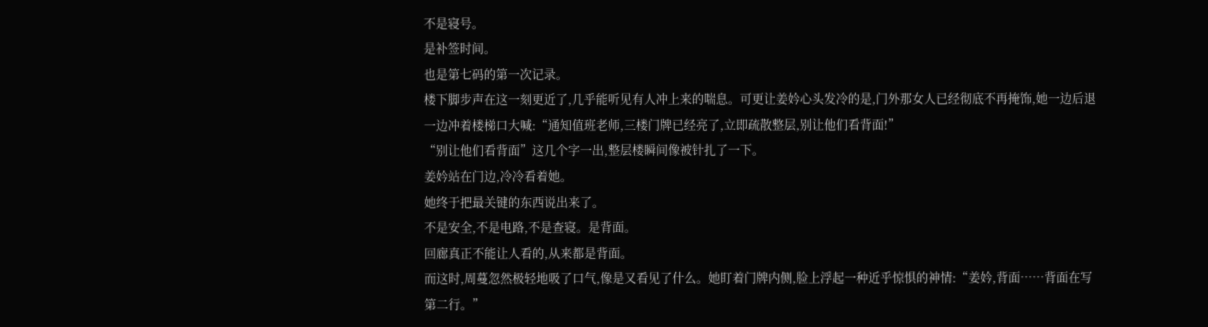不是寝号。
是补签时间。
也是第七码的第一次记录。
楼下脚步声在这一刻更近了,几乎能听见有人冲上来的喘息。可更让姜妗心头发冷的是,门外那女人已经彻底不再掩饰,她一边后退一边冲着楼梯口大喊:“通知值班老师,三楼门牌已经亮了,立即疏散整层,别让他们看背面!”
“别让他们看背面”这几个字一出,整层楼瞬间像被针扎了一下。
姜妗站在门边,冷冷看着她。
她终于把最关键的东西说出来了。
不是安全,不是电路,不是查寝。是背面。
回廊真正不能让人看的,从来都是背面。
而这时,周蔓忽然极轻地吸了口气,像是又看见了什么。她盯着门牌内侧,脸上浮起一种近乎惊惧的神情:“姜妗,背面……背面在写第二行。”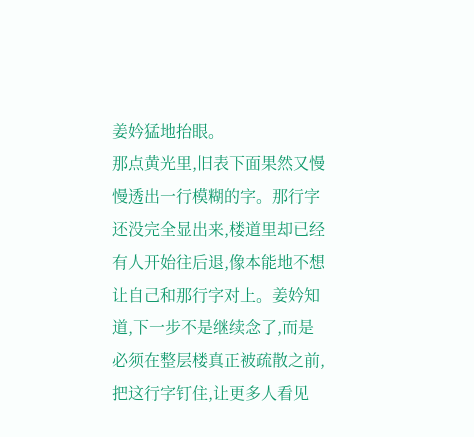姜妗猛地抬眼。
那点黄光里,旧表下面果然又慢慢透出一行模糊的字。那行字还没完全显出来,楼道里却已经有人开始往后退,像本能地不想让自己和那行字对上。姜妗知道,下一步不是继续念了,而是必须在整层楼真正被疏散之前,把这行字钉住,让更多人看见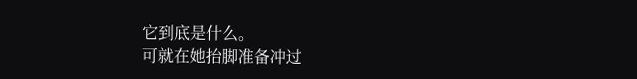它到底是什么。
可就在她抬脚准备冲过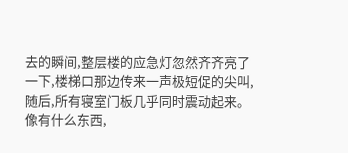去的瞬间,整层楼的应急灯忽然齐齐亮了一下,楼梯口那边传来一声极短促的尖叫,随后,所有寝室门板几乎同时震动起来。
像有什么东西,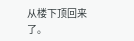从楼下顶回来了。